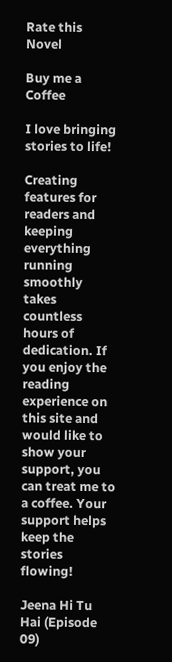Rate this Novel

Buy me a Coffee

I love bringing stories to life!

Creating features for readers and keeping everything running smoothly takes countless hours of dedication. If you enjoy the reading experience on this site and would like to show your support, you can treat me to a coffee. Your support helps keep the stories flowing!

Jeena Hi Tu Hai (Episode 09)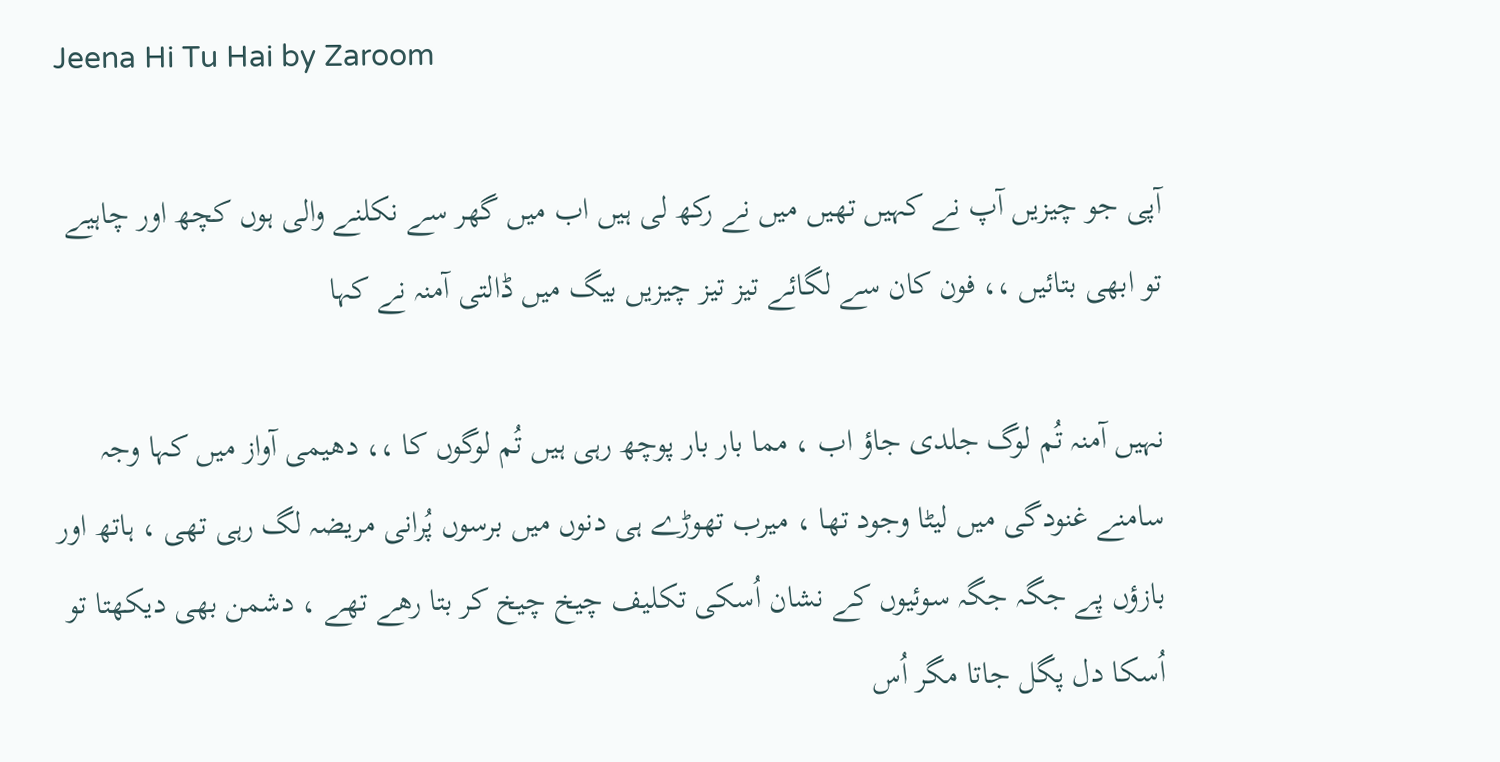Jeena Hi Tu Hai by Zaroom

آپی جو چیزیں آپ نے کہیں تھیں میں نے رکھ لی ہیں اب میں گھر سے نکلنے والی ہوں کچھ اور چاہیے تو ابھی بتائیں ،، فون کان سے لگائے تیز تیز چیزیں بیگ میں ڈالتی آمنہ نے کہا

نہیں آمنہ تُم لوگ جلدی جاؤ اب ، مما بار بار پوچھ رہی ہیں تُم لوگوں کا ،، دھیمی آواز میں کہا وجہ سامنے غنودگی میں لیٹا وجود تھا ، میرب تھوڑے ہی دنوں میں برسوں پُرانی مریضہ لگ رہی تھی ، ہاتھ اور بازؤں پے جگہ جگہ سوئیوں کے نشان اُسکی تکلیف چیخ چیخ کر بتا رھے تھے ، دشمن بھی دیکھتا تو اُسکا دل پگل جاتا مگر اُس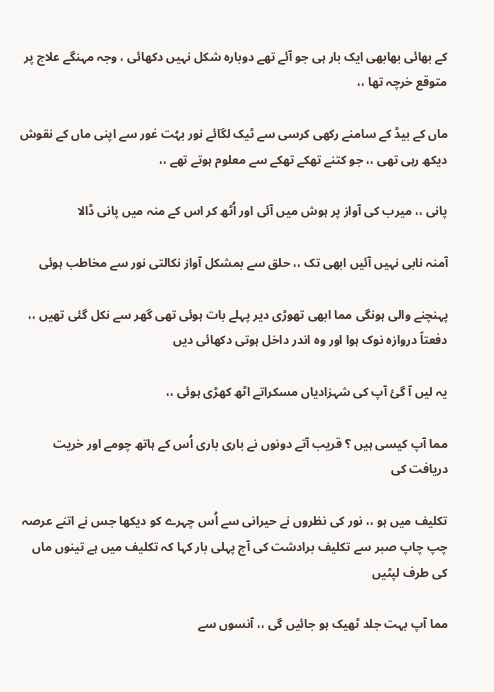کے بھائی بھابھی ایک بار ہی جو آئے تھے دوبارہ شکل نہیں دکھائی ، وجہ مہنگے علاج پر متوقع خرچہ تھا ،،

ماں کے بیڈ کے سامنے رکھی کرسی سے ٹیک لگائے نور بہُت غور سے اپنی ماں کے نقوش دیکھ رہی تھی ،، جو کتنے تھکے تھکے سے معلوم ہوتے تھے ،،

پانی ،، میرب کی آواز پر ہوش میں آئی اور اُٹھ کر اس کے منہ میں پانی ڈالا

آمنہ نابی نہیں آئیں ابھی تک ،، حلق سے بمشکل آواز نکالتی نور سے مخاطب ہوئی

پہنچنے والی ہونگی مما ابھی تھوڑی دیر پہلے بات ہوئی تھی گھر سے نکل گئی تھیں ،، دفعتاً دروازہ نوک ہوا اور وہ اندر داخل ہوتی دکھائی دیں

یہ لیں آ گئ آپ کی شہزادیاں مسکراتے اٹھ کھڑی ہوئی ،،

مما آپ کیسی ہیں ؟ قریب آتے دونوں نے باری باری اُس کے ہاتھ چومے اور خریت دریافت کی

تکلیف میں ہو ،، نور کی نظروں نے حیرانی سے اُس چہرے کو دیکھا جس نے اتنے عرصہ چپ چاپ صبر سے تکلیف برادشت کی آج پہلی بار کہا کہ تکلیف میں ہے تینوں ماں کی طرف لپٹیں

مما آپ بہت جلد ٹھیک ہو جائیں گی ،، آنسوں سے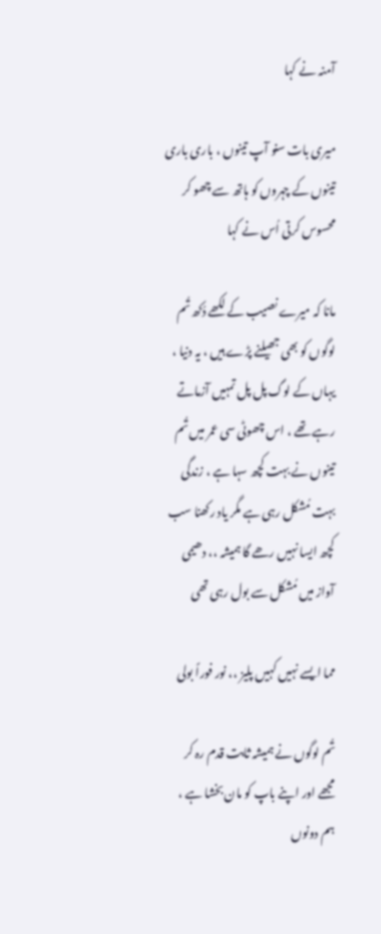آمنہ نے کہا

میری بات سنو آپ تینوں ، باری باری تینوں کے چہروں کو ہاتھ سے چھو کر محسوس کرتی اُس نے کہا

مانا کہ میرے نصیب کے لکھے دُکھ تُم لوگوں کو بھی جھیلنے پڑے ہیں ، یہ دنیا ، یہاں کے لوگ پل پل تمہیں آزماتے رہے تھے ، اس چھوٹی سی عمر میں تُم تینوں نے بہت کچھ سہا ہے ، زندگی بہت مُشکل رہی ہے مگر یاد رکھنا سب کچھ ایسا نہیں رھے گا ہمیشہ ،، دھیمی آواز میں مُشکل سے بول رہی تھی

مما ایسے نہیں کہیں پلیز ،، نور فوراً بولی

تُم لوگوں نے ہمیشہ ثابت قدم رہ کر مجھے اور اپنے باپ کو مان بخشا ہے ، ہم دونوں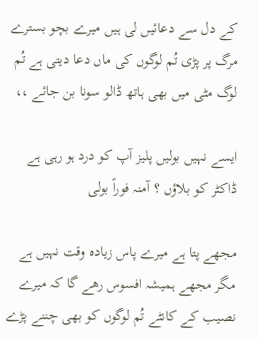کے دل سے دعائیں لی ہیں میرے بچو بسترے مرگ پر پڑی تُم لوگوں کی ماں دعا دیتی ہے تُم لوگ مٹی میں بھی ہاتھ ڈالو سونا بن جائے ،،

ایسے نہیں بولیں پلیز آپ کو درد ہو رہی ہے ڈاکٹر کو بلاؤں ؟ آمنہ فوراً بولی

مجھے پتا ہے میرے پاس زیادہ وقت نہیں ہے مگر مجھے ہمیشہ افسوس رھے گا کہ میرے نصیب کے کانٹے تُم لوگوں کو بھی چننے پڑے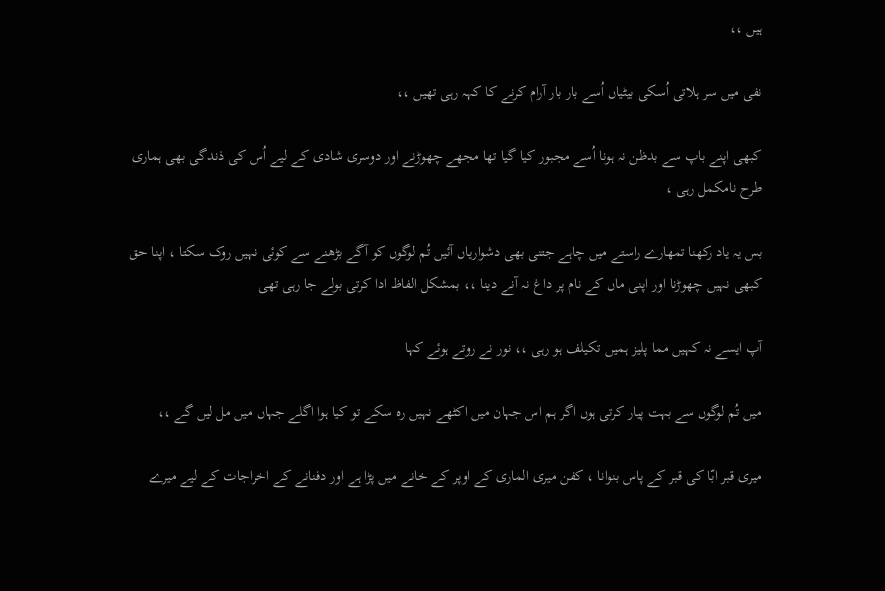ہیں ،،

نفی میں سر ہلاتی اُسکی بیٹیاں اُسے بار بار آرام کرنے کا کہہ رہی تھیں ،،

کبھی اپنے باپ سے بدظن نہ ہونا اُسے مجبور کیا گیا تھا مجھے چھوڑنے اور دوسری شادی کے لیے اُس کی ذندگی بھی ہماری طرح نامکمل رہی ،

بس یہ یاد رکھنا تمھارے راستے میں چاہے جتنی بھی دشواریاں آئیں تُم لوگوں کو آگے بڑھنے سے کوئی نہیں روک سکتا ، اپنا حق کبھی نہیں چھوڑنا اور اپنی ماں کے نام پر داغ نہ آنے دینا ،، بمشکل الفاظ ادا کرتی بولے جا رہی تھی

آپ ایسے نہ کہیں مما پلیز ہمیں تکیلف ہو رہی ،، نور نے روتے ہوئے کہا

میں تُم لوگوں سے بہت پیار کرتی ہوں اگر ہم اس جہان میں اکٹھے نہیں رہ سکے تو کیا ہوا اگلے جہاں میں مل لیں گے ،،

میری قبر ابّا کی قبر کے پاس بنوانا ، کفن میری الماری کے اوپر کے خانے میں پڑا ہے اور دفنانے کے اخراجات کے لیے میرے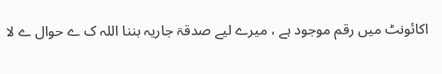اکائونٹ میں رقم موجود ہے ، میرے لیے صدقۃ جاریہ بننا اللہ ک ے حوال ے لا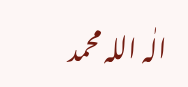الٰہ اللہ محمد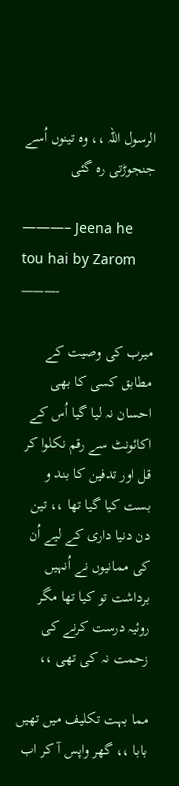الرسول اللہ ،، وہ تینوں اُسے جنجوڑتی رہ گئی

———– Jeena he tou hai by Zarom ———-

میرب کی وصیت کے مطابق کسی کا بھی احسان نہ لیا گیا اُس کے اکائونٹ سے رقم نکلوا کر قل اور تدفین کا بند و بست کیا گیا تھا ،، تین دن دنیا داری کے لیے اُن کی ممانیوں نے اُنہیں برداشت تو کیا تھا مگر روئیہ درست کرنے کی زحمت نہ کی تھی ،،

مما بہت تکلیف میں تھیں بابا ،، گھر واپس آ کر اب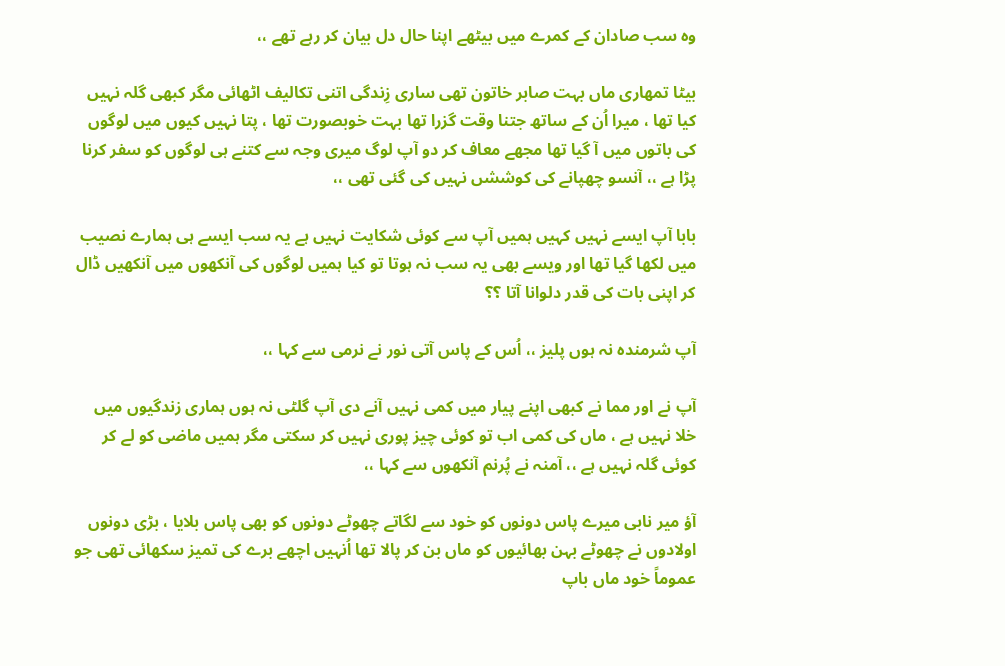وہ سب صادان کے کمرے میں بیٹھے اپنا حال دل بیان کر رہے تھے ،،

بیٹا تمھاری ماں بہت صابر خاتون تھی ساری زِندگی اتنی تکالیف اٹھائی مگر کبھی گلہ نہیں کیا تھا ، میرا اُن کے ساتھ جتنا وقت گزرا تھا بہت خوبصورت تھا ، پتا نہیں کیوں میں لوگوں کی باتوں میں آ گیا تھا مجھے معاف کر دو آپ لوگ میری وجہ سے کتنے ہی لوگوں کو سفر کرنا پڑا ہے ،، آنسو چھپانے کی کوششں نہیں کی گئی تھی ،،

بابا آپ ایسے نہیں کہیں ہمیں آپ سے کوئی شکایت نہیں ہے یہ سب ایسے ہی ہمارے نصیب میں لکھا گیا تھا اور ویسے بھی یہ سب نہ ہوتا تو کیا ہمیں لوگوں کی آنکھوں میں آنکھیں ڈال کر اپنی بات کی قدر دلوانا آتا ؟؟

آپ شرمندہ نہ ہوں پلیز ،، اُس کے پاس آتی نور نے نرمی سے کہا ،،

آپ نے اور مما نے کبھی اپنے پیار میں کمی نہیں آنے دی آپ گلٹی نہ ہوں ہماری زندگیوں میں خلا نہیں ہے ، ماں کی کمی اب تو کوئی چیز پوری نہیں کر سکتی مگر ہمیں ماضی کو لے کر کوئی گلہ نہیں ہے ،، آمنہ نے پُرنم آنکھوں سے کہا ،،

آؤ مير نابی میرے پاس دونوں کو خود سے لگاتے چھوٹے دونوں کو بھی پاس بلایا ، بڑی دونوں اولادوں نے چھوٹے بہن بھائیوں کو ماں بن کر پالا تھا اُنہیں اچھے برے کی تمیز سکھائی تھی جو عموماً خود ماں باپ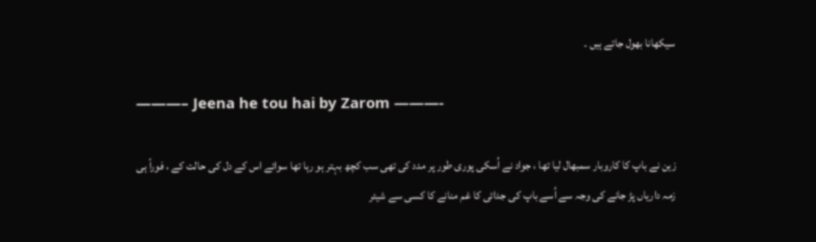سیکھانا بھول جاتے ہیں ۔

———– Jeena he tou hai by Zarom ———-

زین نے باپ کا کاروبار سمبھال لیا تھا ، جواد نے اُسکی پوری طور پر مدد کی تھی سب کچھ بہتر ہو رہا تھا سوائے اس کے دل کی حالت کے ، فوراً ہی زمہ داریاں پڑ جانے کی وجہ سے اُسے باپ کی جدائی کا غم منانے کا کسی سے شیئر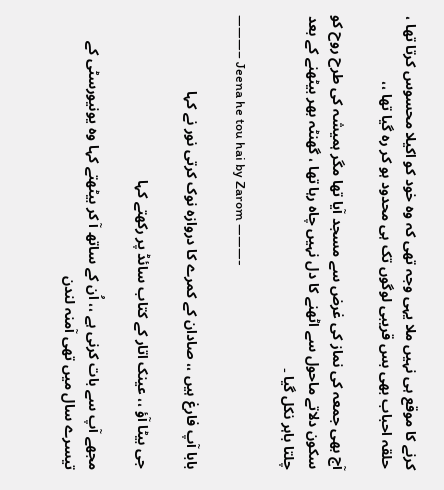کرنے کا موقع ہی نہیں ملا یہی وجہ تھی کہ وہ خود کو اکیلا محسوس کرتا تھا ، حلقہ احباب بھی بس قریبی لوگوں تک ہی محدود ہو کر رہ گیا تھا ،،

آج بھی جمعہ کی نماز کی غرض سے مسجد آیا تھا مگر ہمیشہ کی طرح روح کو سکون دلاتے ماحول سے اٹھنے کا دل نہیں چاہ رہا تھا ، گھنٹہ بھر بیٹھنے کے بعد چلتا باہر نکل گیا ۔

———– Jeena he tou hai by Zarom ———-

بابا آپ فارغ ہیں ،، صادان کے کمرے کا دروازہ نوک کرتی نور نے کہا

جی بیٹا آؤ ،، عینک اتار کے کتاب سائڈ پر رکھتے کہا

مجھے آپ سے بات کرنی ہے ،، اُن کے ساتھ آ کر بیٹھتے کہا وہ یونیورسٹی کے تیسرے سال میں تھی آمنہ لندن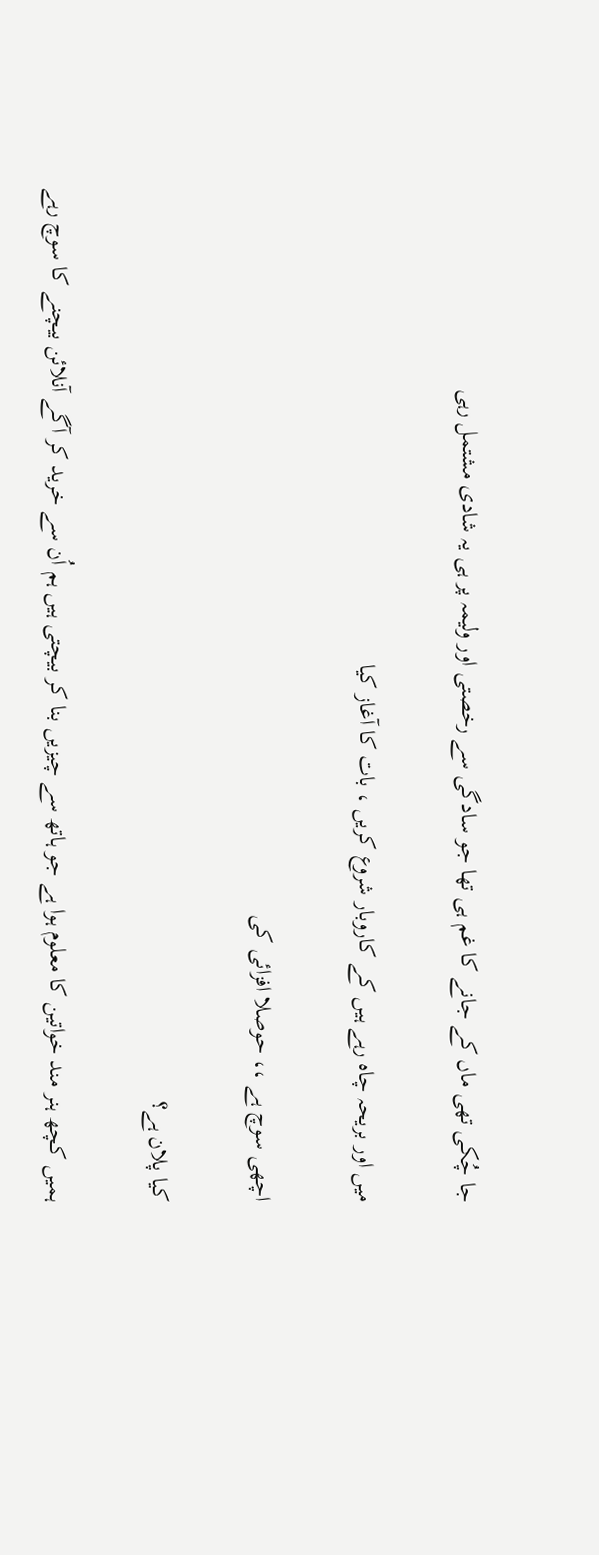جا چُکی تھی ماں کے جانے کا غم ہی تھا جو سادگی سے رخصتی اور ولیمہ پر ہی یہ شادی مشتمل رہی

میں اور بریحہ چاہ رہے ہیں کے کاروبار شروع کریں ، بات کا آغاز کیا

اچھی سوچ ہے ،، حوصلا افزائی کی

کیا پلان ہے؟

ہمیں کچھ ہنر مند خواتین کا معلوم ہوا ہے جو ہاتھ سے چیزیں بنا کر بیچتی ہیں ہم اُن سے خرید کر آگے آنلائن بیچنے کا سوچ رہے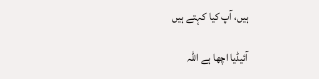ہیں، آپ کیا کہتے ہیں

آئیڈیا اچھا ہے اللہ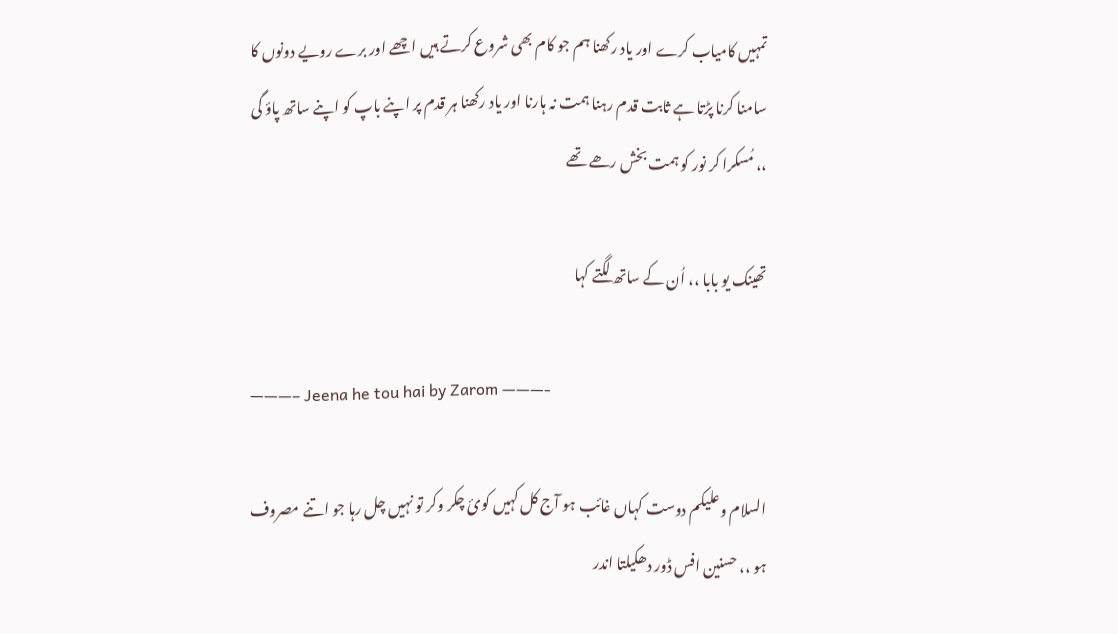تمہیں کامیاب کرے اور یاد رکھنا ہم جو کام بھی شروع کرتے ہیں اچھے اور برے رویے دونوں کا سامنا کرنا پڑتا ہے ثابت قدم رہنا ہمت نہ ہارنا اور یاد رکھنا ہر قدم پر اپنے باپ کو اپنے ساتھ پاؤ گی ،، مُسکرا کر نور کو ہمت بخش رھے تھے

تھینک یو بابا ،، اُن کے ساتھ لگتے کہا

———– Jeena he tou hai by Zarom ———-

السلام وعلیکم دوست کہاں غائب ہو آج کل کہیں کوئ چکر وکر تو نہیں چل رہا جو اتنے مصروف ہو ،، حسنین افس ڈور دھکیلتا اندر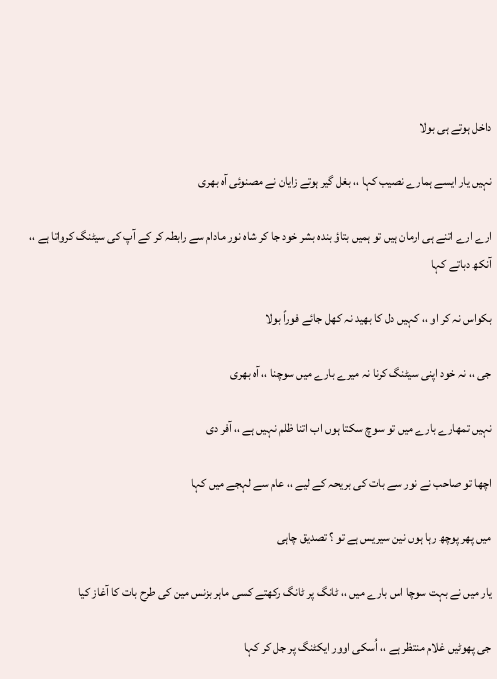داخل ہوتے ہی بولا

نہیں یار ایسے ہمارے نصیب کہا ،، بغل گیر ہوتے زایان نے مصنوئی آہ بھری

ارے ارے اتنے ہی ارمان ہیں تو ہمیں بتاؤ بندہ بشر خود جا کر شاہ نور مادام سے رابطہ کر کے آپ کی سیٹنگ کرواتا ہے ،، آنکھ دباتے کہا

بکواس نہ کر او ،، کہیں دل کا بھید نہ کھل جائے فوراً بولا

جی ،، نہ خود اپنی سیٹنگ کرنا نہ میرے بارے میں سوچنا ،، آه بھری

نہیں تمھارے بارے میں تو سوچ سکتا ہوں اب اتنا ظلم نہیں ہے ،، آفر دی

اچھا تو صاحب نے نور سے بات کی بریحہ کے لیے ،، عام سے لہجے میں کہا

میں پھر پوچھ رہا ہوں نین سیریس ہے تو ؟ تصدیق چاہی

یار میں نے بہت سوچا اس بارے میں ،، ٹانگ پر ٹانگ رکھتے کسی ماہر بزنس مین کی طرح بات کا آغاز کیا

جی پھوٹیں غلام منتظر ہے ،، اُسکی اوور ایکٹنگ پر جل کر کہا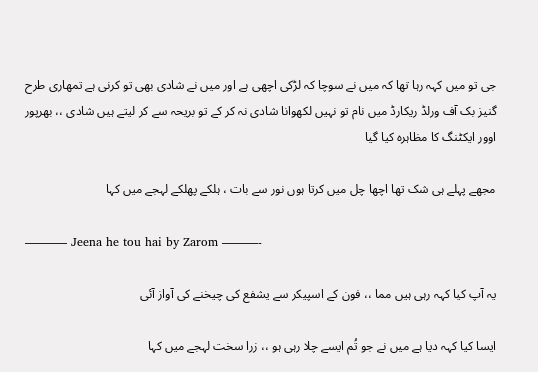جی تو میں کہہ رہا تھا کہ میں نے سوچا کہ لڑکی اچھی ہے اور میں نے شادی بھی تو کرنی ہے تمھاری طرح گنیز بک آف ورلڈ ریکارڈ میں نام تو نہیں لکھوانا شادی نہ کر کے تو بریحہ سے کر لیتے ہیں شادی ،، بھرپور اوور ایکٹنگ کا مظاہرہ کیا گیا

مجھے پہلے ہی شک تھا اچھا چل میں کرتا ہوں نور سے بات ، ہلکے پھلکے لہجے میں کہا

———– Jeena he tou hai by Zarom ———-

یہ آپ کیا کہہ رہی ہیں مما ،، فون کے اسپیکر سے یشفع کی چیخنے کی آواز آئی

ایسا کیا کہہ دیا ہے میں نے جو تُم ایسے چلا رہی ہو ،، زرا سخت لہجے میں کہا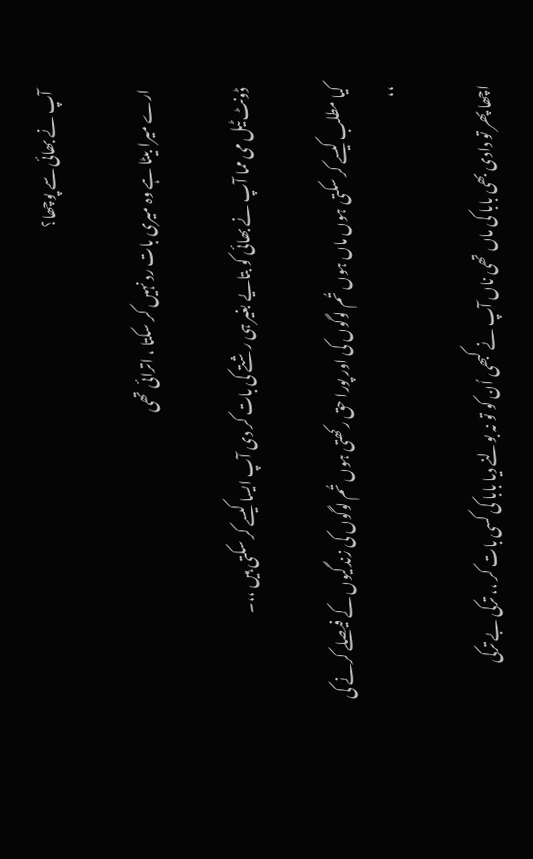آپ نے بھائی سے پوچھا؟

ارے میرا بیٹا ہے وہ میری بات رد نہیں کر سکتا ، اترائی تھی

ڈونٹ ٹیل می مما آپ نے بھائی کو بتایے بغیر ہی رشتے کی بات کر دی آپ ایسا کیسے کر سکتی ہیں ،،۔

کیا مطلب کیسے کر سکتی ہوں ماں ہوں تُم لوگوں کی اور پورا حق رکھتی ہوں تُم لوگوں کی زندگیوں کے فیصلے کرنے کی ،،

اچھا پھر تو دادی بھی بابا کی ماں تھی ناں آپ نے کبھی اُن کو تو نہ بولنے دیا بابا کی کسی بات کر ،، ترکی بے ترکی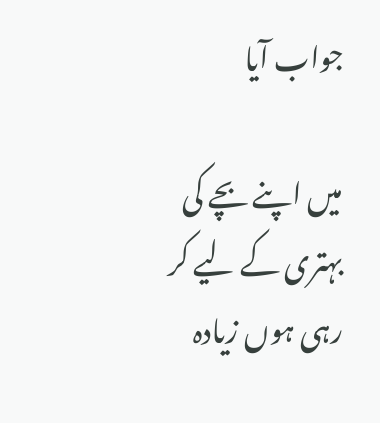جواب آیا

میں اپنے بچے کی بہتری کے لیے کر رہی ہوں زیادہ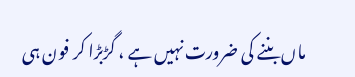ماں بننے کی ضرورت نہیں ہے ، گڑبڑا کر فون ہی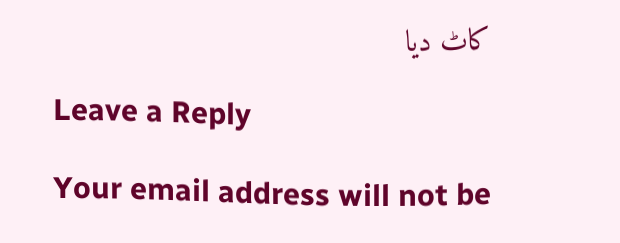کاٹ دیا

Leave a Reply

Your email address will not be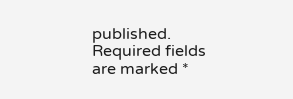published. Required fields are marked *